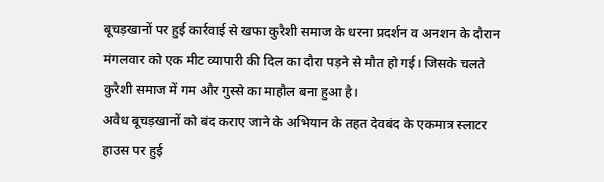बूचड़खानों पर हुई कार्रवाई से खफा कुरैशी समाज के धरना प्रदर्शन व अनशन के दौरान मंगलवार को एक मीट व्यापारी की दिल का दौरा पड़ने से मौत हो गई। जिसके चलते कुरैशी समाज में गम और गुस्से का माहौल बना हुआ है।
अवैध बूचड़खानों को बंद कराए जाने के अभियान के तहत देवबंद के एकमात्र स्लाटर हाउस पर हुई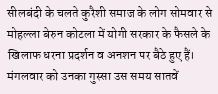सीलबंदी के चलते कुरैशी समाज के लोग सोमवार से मोहल्ला बेरुन कोटला में योगी सरकार के फैसले के खिलाफ धरना प्रदर्शन व अनशन पर बैठे हुए हैं।
मंगलवार को उनका गुस्सा उस समय सातवें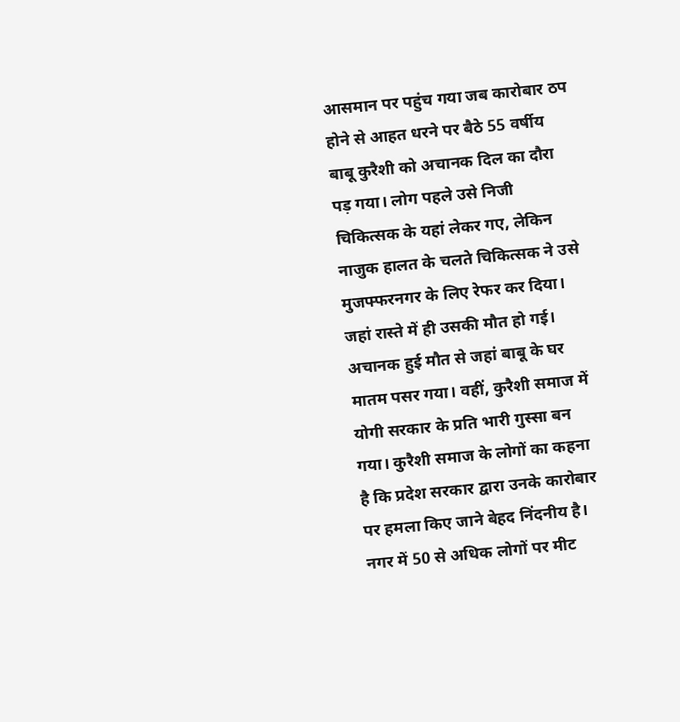आसमान पर पहुंच गया जब कारोबार ठप होने से आहत धरने पर बैठे 55 वर्षीय बाबू कुरैशी को अचानक दिल का दौरा पड़ गया। लोग पहले उसे निजी चिकित्सक के यहां लेकर गए, लेकिन नाजुक हालत के चलते चिकित्सक ने उसे मुजफ्फरनगर के लिए रेफर कर दिया। जहां रास्ते में ही उसकी मौत हो गई।
अचानक हुई मौत से जहां बाबू के घर मातम पसर गया। वहीं, कुरैशी समाज में योगी सरकार के प्रति भारी गुस्सा बन गया। कुरैशी समाज के लोगों का कहना है कि प्रदेश सरकार द्वारा उनके कारोबार पर हमला किए जाने बेहद निंदनीय है। नगर में 50 से अधिक लोगों पर मीट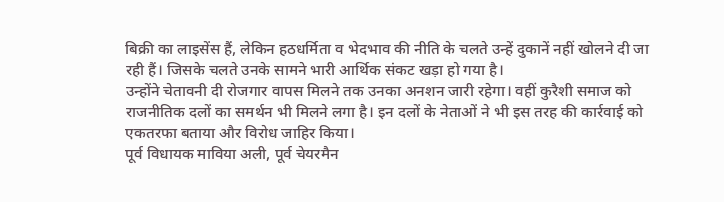बिक्री का लाइसेंस हैं, लेकिन हठधर्मिता व भेदभाव की नीति के चलते उन्हें दुकानें नहीं खोलने दी जा रही हैं। जिसके चलते उनके सामने भारी आर्थिक संकट खड़ा हो गया है।
उन्होंने चेतावनी दी रोजगार वापस मिलने तक उनका अनशन जारी रहेगा। वहीं कुरैशी समाज को राजनीतिक दलों का समर्थन भी मिलने लगा है। इन दलों के नेताओं ने भी इस तरह की कार्रवाई को एकतरफा बताया और विरोध जाहिर किया।
पूर्व विधायक माविया अली, पूर्व चेयरमैन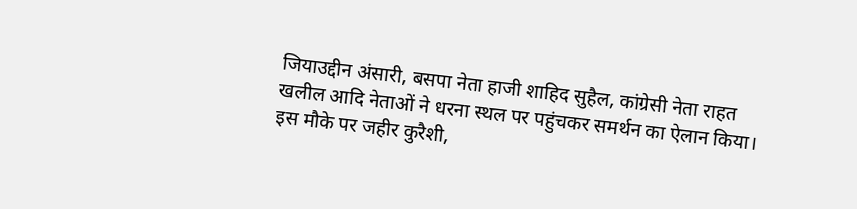जियाउद्दीन अंसारी, बसपा नेता हाजी शाहिद सुहैल, कांग्रेसी नेता राहत खलील आदि नेताओं ने धरना स्थल पर पहुंचकर समर्थन का ऐलान किया। इस मौके पर जहीर कुरैशी,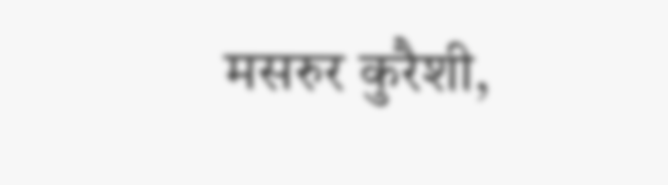मसरुर कुरैशी,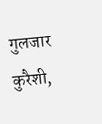गुलजार कुरैशी,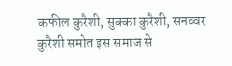कफील कुरैशी, सुक्का कुरैशी, सनव्वर कुरैशी समोत इस समाज से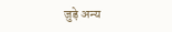जुड़े अन्य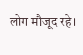लोग मौजूद रहे।